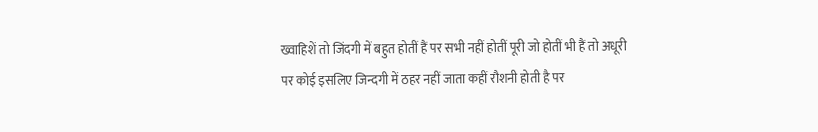ख्वाहिशें तो जिंदगी में बहुत होतीं हैं पर सभी नहीं होतीं पूरी जो होतीं भी हैं तो अधूरी पर कोई इसलिए जिन्दगी में ठहर नहीं जाता कहीं रौशनी होती है पर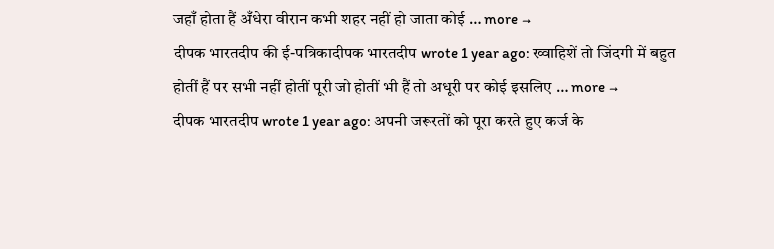जहाँ होता हैं अँधेरा वीरान कभी शहर नहीं हो जाता कोई … more →
दीपक भारतदीप की ई-पत्रिकादीपक भारतदीप wrote 1 year ago: ख्वाहिशें तो जिंदगी में बहुत होतीं हैं पर सभी नहीं होतीं पूरी जो होतीं भी हैं तो अधूरी पर कोई इसलिए … more →
दीपक भारतदीप wrote 1 year ago: अपनी जरूरतों को पूरा करते हुए कर्ज के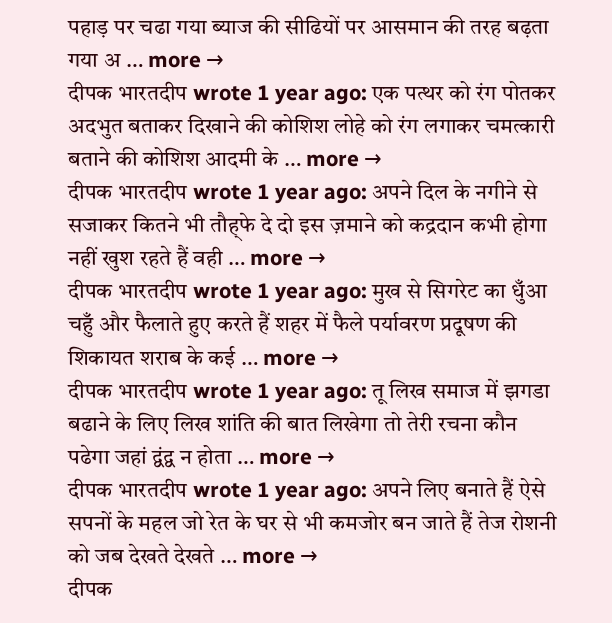पहाड़ पर चढा गया ब्याज की सीढियों पर आसमान की तरह बढ़ता गया अ … more →
दीपक भारतदीप wrote 1 year ago: एक पत्थर को रंग पोतकर अदभुत बताकर दिखाने की कोशिश लोहे को रंग लगाकर चमत्कारी बताने की कोशिश आदमी के … more →
दीपक भारतदीप wrote 1 year ago: अपने दिल के नगीने से सजाकर कितने भी तौह्फे दे दो इस ज़माने को कद्रदान कभी होगा नहीं खुश रहते हैं वही … more →
दीपक भारतदीप wrote 1 year ago: मुख से सिगरेट का धुँआ चहुँ और फैलाते हुए करते हैं शहर में फैले पर्यावरण प्रदूषण की शिकायत शराब के कई … more →
दीपक भारतदीप wrote 1 year ago: तू लिख समाज में झगडा बढाने के लिए लिख शांति की बात लिखेगा तो तेरी रचना कौन पढेगा जहां द्वंद्व न होता … more →
दीपक भारतदीप wrote 1 year ago: अपने लिए बनाते हैं ऐसे सपनों के महल जो रेत के घर से भी कमजोर बन जाते हैं तेज रोशनी को जब देखते देखते … more →
दीपक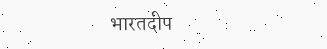भारतदीप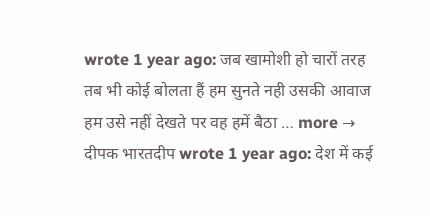wrote 1 year ago: जब खामोशी हो चारों तरह तब भी कोई बोलता हैं हम सुनते नही उसकी आवाज हम उसे नहीं देखते पर वह हमें बैठा … more →
दीपक भारतदीप wrote 1 year ago: देश में कई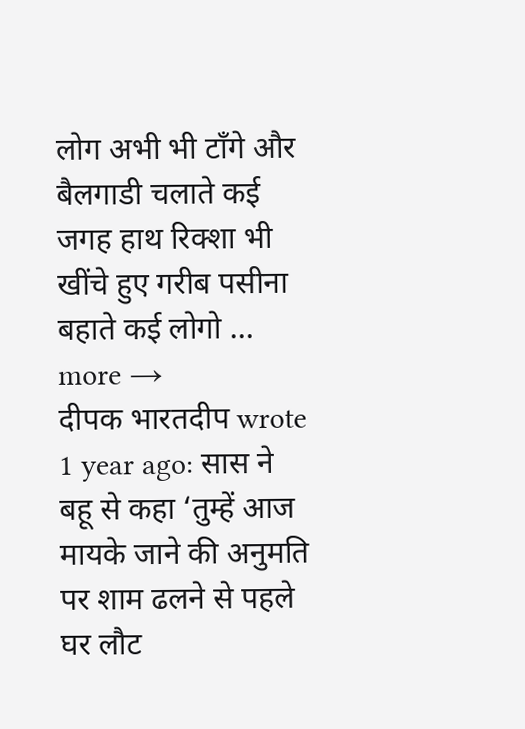लोग अभी भी टाँगे और बैलगाडी चलाते कई जगह हाथ रिक्शा भी खींचे हुए गरीब पसीना बहाते कई लोगो … more →
दीपक भारतदीप wrote 1 year ago: सास ने बहू से कहा ‘तुम्हें आज मायके जाने की अनुमति पर शाम ढलने से पहले घर लौट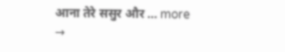आना तेरे ससुर और … more →